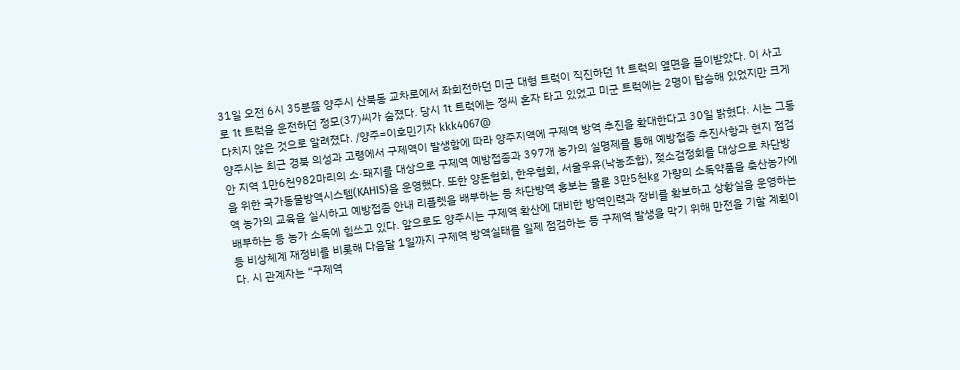31일 오전 6시 35분쯤 양주시 산북동 교차로에서 좌회전하던 미군 대형 트럭이 직진하던 1t 트럭의 옆면을 들이받았다. 이 사고로 1t 트럭을 운전하던 정모(37)씨가 숨졌다. 당시 1t 트럭에는 정씨 혼자 타고 있었고 미군 트럭에는 2명이 탑승해 있었지만 크게 다치지 않은 것으로 알려졌다. /양주=이호민기자 kkk4067@
양주시는 최근 경북 의성과 고령에서 구제역이 발생함에 따라 양주지역에 구제역 방역 추진을 확대한다고 30일 밝혔다. 시는 그동안 지역 1만6천982마리의 소·돼지를 대상으로 구제역 예방접종과 397개 농가의 실명제를 통해 예방접종 추진사항과 현지 점검을 위한 국가동물방역시스템(KAHIS)을 운영했다. 또한 양돈협회, 한우협회, 서울우유(낙농조합), 젖소검정회를 대상으로 차단방역 농가의 교육을 실시하고 예방접종 안내 리플렛을 배부하는 등 차단방역 홍보는 물론 3만5천kg 가량의 소독약품을 축산농가에 배부하는 등 농가 소독에 힘쓰고 있다. 앞으로도 양주시는 구제역 확산에 대비한 방역인력과 장비를 확보하고 상황실을 운영하는 등 비상체계 재정비를 비롯해 다음달 1일까지 구제역 방역실태를 일제 점검하는 등 구제역 발생을 막기 위해 만전을 기할 계획이다. 시 관계자는 “구제역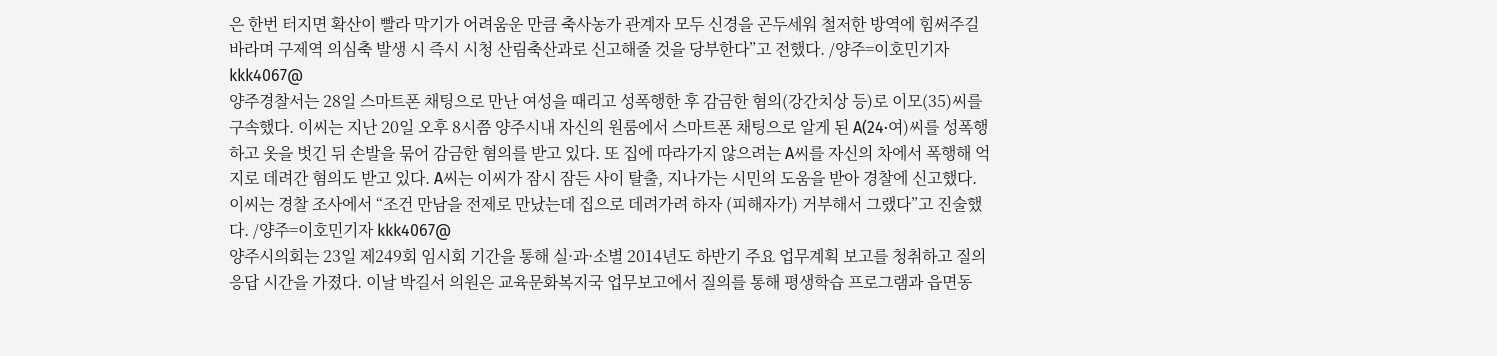은 한번 터지면 확산이 빨라 막기가 어려움운 만큼 축사농가 관계자 모두 신경을 곤두세워 철저한 방역에 힘써주길 바라며 구제역 의심축 발생 시 즉시 시청 산림축산과로 신고해줄 것을 당부한다”고 전했다. /양주=이호민기자 kkk4067@
양주경찰서는 28일 스마트폰 채팅으로 만난 여성을 때리고 성폭행한 후 감금한 혐의(강간치상 등)로 이모(35)씨를 구속했다. 이씨는 지난 20일 오후 8시쯤 양주시내 자신의 원룸에서 스마트폰 채팅으로 알게 된 A(24·여)씨를 성폭행하고 옷을 벗긴 뒤 손발을 묶어 감금한 혐의를 받고 있다. 또 집에 따라가지 않으려는 A씨를 자신의 차에서 폭행해 억지로 데려간 혐의도 받고 있다. A씨는 이씨가 잠시 잠든 사이 탈출, 지나가는 시민의 도움을 받아 경찰에 신고했다. 이씨는 경찰 조사에서 “조건 만남을 전제로 만났는데 집으로 데려가려 하자 (피해자가) 거부해서 그랬다”고 진술했다. /양주=이호민기자 kkk4067@
양주시의회는 23일 제249회 임시회 기간을 통해 실·과·소별 2014년도 하반기 주요 업무계획 보고를 청취하고 질의응답 시간을 가졌다. 이날 박길서 의원은 교육문화복지국 업무보고에서 질의를 통해 평생학습 프로그램과 읍면동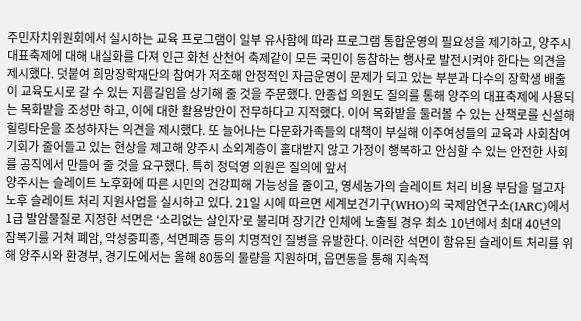주민자치위원회에서 실시하는 교육 프로그램이 일부 유사함에 따라 프로그램 통합운영의 필요성을 제기하고, 양주시 대표축제에 대해 내실화를 다져 인근 화천 산천어 축제같이 모든 국민이 동참하는 행사로 발전시켜야 한다는 의견을 제시했다. 덧붙여 희망장학재단의 참여가 저조해 안정적인 자금운영이 문제가 되고 있는 부분과 다수의 장학생 배출이 교육도시로 갈 수 있는 지름길임을 상기해 줄 것을 주문했다. 안종섭 의원도 질의를 통해 양주의 대표축제에 사용되는 목화밭을 조성만 하고, 이에 대한 활용방안이 전무하다고 지적했다. 이어 목화밭을 둘러볼 수 있는 산책로를 신설해 힐링타운을 조성하자는 의견을 제시했다. 또 늘어나는 다문화가족들의 대책이 부실해 이주여성들의 교육과 사회참여 기회가 줄어들고 있는 현상을 제고해 양주시 소외계층이 홀대받지 않고 가정이 행복하고 안심할 수 있는 안전한 사회를 공직에서 만들어 줄 것을 요구했다. 특히 정덕영 의원은 질의에 앞서
양주시는 슬레이트 노후화에 따른 시민의 건강피해 가능성을 줄이고, 영세농가의 슬레이트 처리 비용 부담을 덜고자 노후 슬레이트 처리 지원사업을 실시하고 있다. 21일 시에 따르면 세계보건기구(WHO)의 국제암연구소(IARC)에서 1급 발암물질로 지정한 석면은 ‘소리없는 살인자’로 불리며 장기간 인체에 노출될 경우 최소 10년에서 최대 40년의 잠복기를 거쳐 폐암, 악성중피종, 석면폐증 등의 치명적인 질병을 유발한다. 이러한 석면이 함유된 슬레이트 처리를 위해 양주시와 환경부, 경기도에서는 올해 80동의 물량을 지원하며, 읍면동을 통해 지속적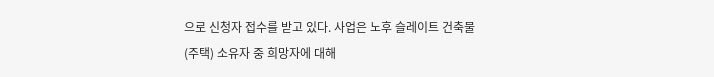으로 신청자 접수를 받고 있다. 사업은 노후 슬레이트 건축물(주택) 소유자 중 희망자에 대해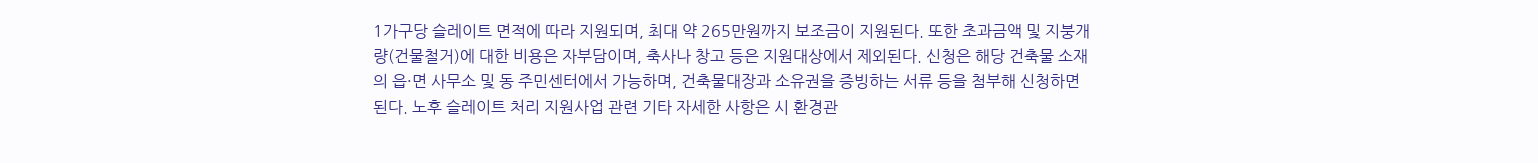1가구당 슬레이트 면적에 따라 지원되며, 최대 약 265만원까지 보조금이 지원된다. 또한 초과금액 및 지붕개량(건물철거)에 대한 비용은 자부담이며, 축사나 창고 등은 지원대상에서 제외된다. 신청은 해당 건축물 소재의 읍·면 사무소 및 동 주민센터에서 가능하며, 건축물대장과 소유권을 증빙하는 서류 등을 첨부해 신청하면 된다. 노후 슬레이트 처리 지원사업 관련 기타 자세한 사항은 시 환경관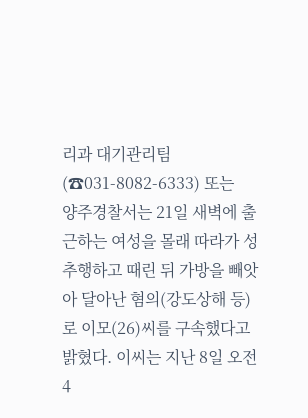리과 대기관리팀(☎031-8082-6333) 또는
양주경찰서는 21일 새벽에 출근하는 여성을 몰래 따라가 성추행하고 때린 뒤 가방을 빼앗아 달아난 혐의(강도상해 등)로 이모(26)씨를 구속했다고 밝혔다. 이씨는 지난 8일 오전 4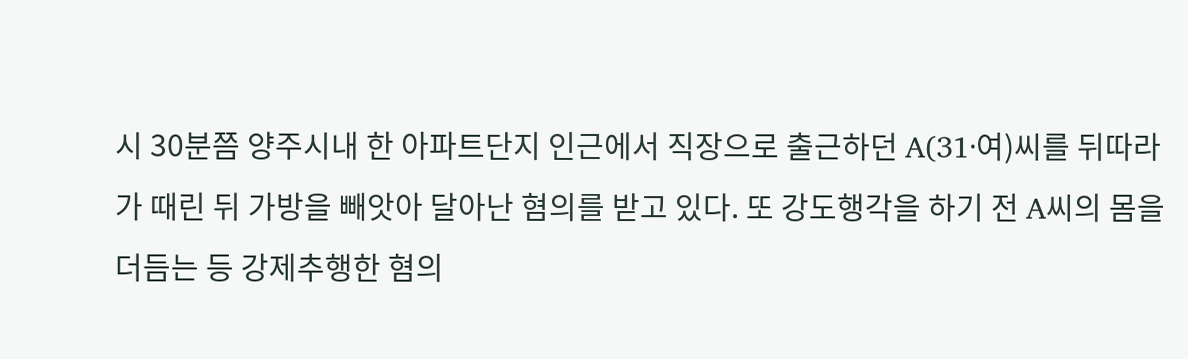시 30분쯤 양주시내 한 아파트단지 인근에서 직장으로 출근하던 A(31·여)씨를 뒤따라가 때린 뒤 가방을 빼앗아 달아난 혐의를 받고 있다. 또 강도행각을 하기 전 A씨의 몸을 더듬는 등 강제추행한 혐의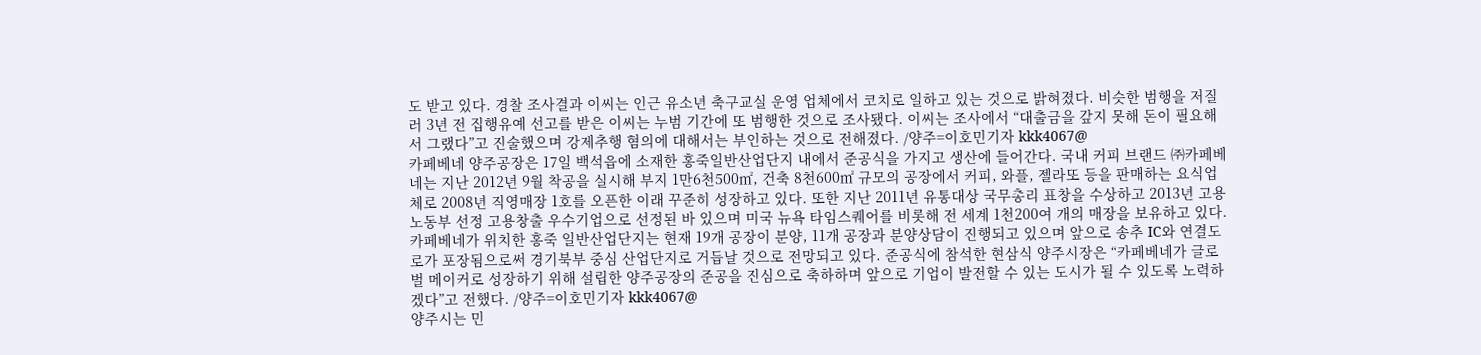도 받고 있다. 경찰 조사결과 이씨는 인근 유소년 축구교실 운영 업체에서 코치로 일하고 있는 것으로 밝혀졌다. 비슷한 범행을 저질러 3년 전 집행유예 선고를 받은 이씨는 누범 기간에 또 범행한 것으로 조사됐다. 이씨는 조사에서 “대출금을 갚지 못해 돈이 필요해서 그랬다”고 진술했으며 강제추행 혐의에 대해서는 부인하는 것으로 전해졌다. /양주=이호민기자 kkk4067@
카페베네 양주공장은 17일 백석읍에 소재한 홍죽일반산업단지 내에서 준공식을 가지고 생산에 들어간다. 국내 커피 브랜드 ㈜카페베네는 지난 2012년 9월 착공을 실시해 부지 1만6천500㎡, 건축 8천600㎡ 규모의 공장에서 커피, 와플, 젤라또 등을 판매하는 요식업체로 2008년 직영매장 1호를 오픈한 이래 꾸준히 성장하고 있다. 또한 지난 2011년 유통대상 국무총리 표창을 수상하고 2013년 고용노동부 선정 고용창출 우수기업으로 선정된 바 있으며 미국 뉴욕 타임스퀘어를 비롯해 전 세계 1천200여 개의 매장을 보유하고 있다. 카페베네가 위치한 홍죽 일반산업단지는 현재 19개 공장이 분양, 11개 공장과 분양상담이 진행되고 있으며 앞으로 송추 IC와 연결도로가 포장됨으로써 경기북부 중심 산업단지로 거듭날 것으로 전망되고 있다. 준공식에 참석한 현삼식 양주시장은 “카페베네가 글로벌 메이커로 성장하기 위해 설립한 양주공장의 준공을 진심으로 축하하며 앞으로 기업이 발전할 수 있는 도시가 될 수 있도록 노력하겠다”고 전했다. /양주=이호민기자 kkk4067@
양주시는 민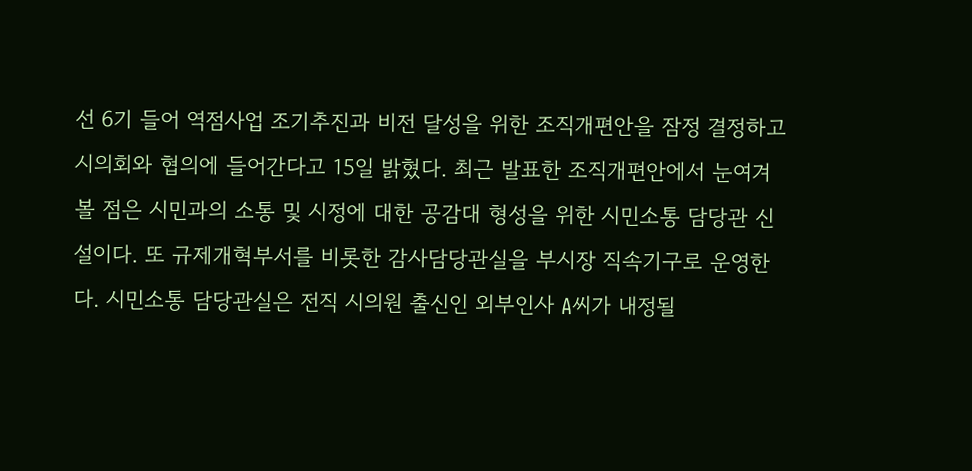선 6기 들어 역점사업 조기추진과 비전 달성을 위한 조직개편안을 잠정 결정하고 시의회와 협의에 들어간다고 15일 밝혔다. 최근 발표한 조직개편안에서 눈여겨 볼 점은 시민과의 소통 및 시정에 대한 공감대 형성을 위한 시민소통 담당관 신설이다. 또 규제개혁부서를 비롯한 감사담당관실을 부시장 직속기구로 운영한다. 시민소통 담당관실은 전직 시의원 출신인 외부인사 A씨가 내정될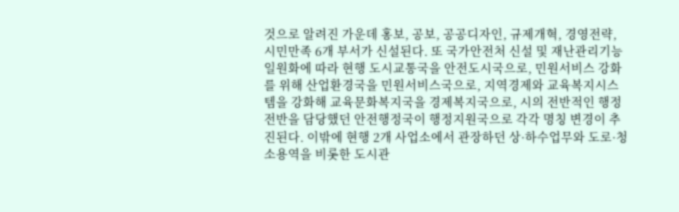것으로 알려진 가운데 홍보, 공보, 공공디자인, 규제개혁, 경영전략, 시민만족 6개 부서가 신설된다. 또 국가안전처 신설 및 재난관리기능 일원화에 따라 현행 도시교통국을 안전도시국으로, 민원서비스 강화를 위해 산업환경국을 민원서비스국으로, 지역경제와 교육복지시스템을 강화해 교육문화복지국을 경제복지국으로, 시의 전반적인 행정 전반을 담당했던 안전행정국이 행정지원국으로 각각 명칭 변경이 추진된다. 이밖에 현행 2개 사업소에서 관장하던 상·하수업무와 도로·청소용역을 비롯한 도시관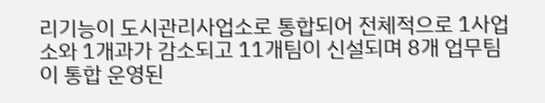리기능이 도시관리사업소로 통합되어 전체적으로 1사업소와 1개과가 감소되고 11개팀이 신설되며 8개 업무팀이 통합 운영된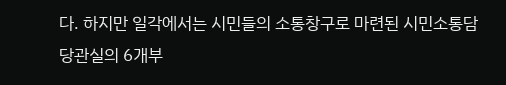다. 하지만 일각에서는 시민들의 소통창구로 마련된 시민소통담당관실의 6개부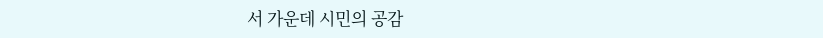서 가운데 시민의 공감